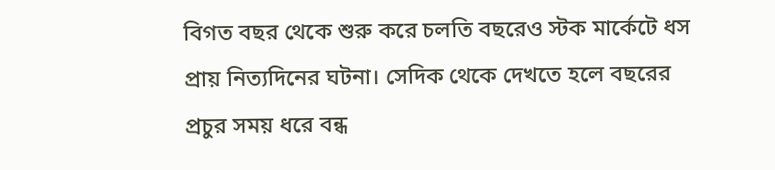বিগত বছর থেকে শুরু করে চলতি বছরেও স্টক মার্কেটে ধস প্রায় নিত্যদিনের ঘটনা। সেদিক থেকে দেখতে হলে বছরের প্রচুর সময় ধরে বন্ধ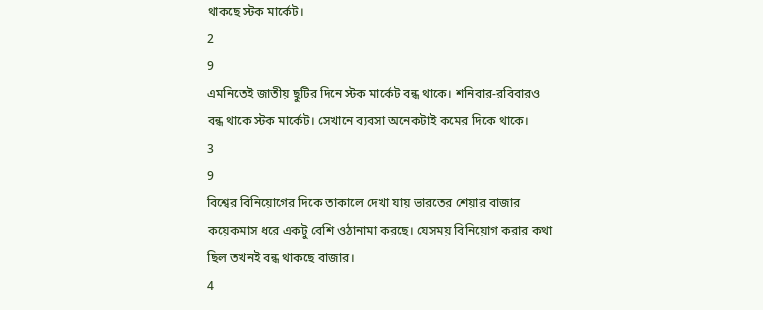থাকছে স্টক মার্কেট।
2
9
এমনিতেই জাতীয় ছুটির দিনে স্টক মার্কেট বন্ধ থাকে। শনিবার-রবিবারও বন্ধ থাকে স্টক মার্কেট। সেখানে ব্যবসা অনেকটাই কমের দিকে থাকে।
3
9
বিশ্বের বিনিয়োগের দিকে তাকালে দেখা যায় ভারতের শেয়ার বাজার কয়েকমাস ধরে একটু বেশি ওঠানামা করছে। যেসময় বিনিয়োগ করার কথা ছিল তখনই বন্ধ থাকছে বাজার।
4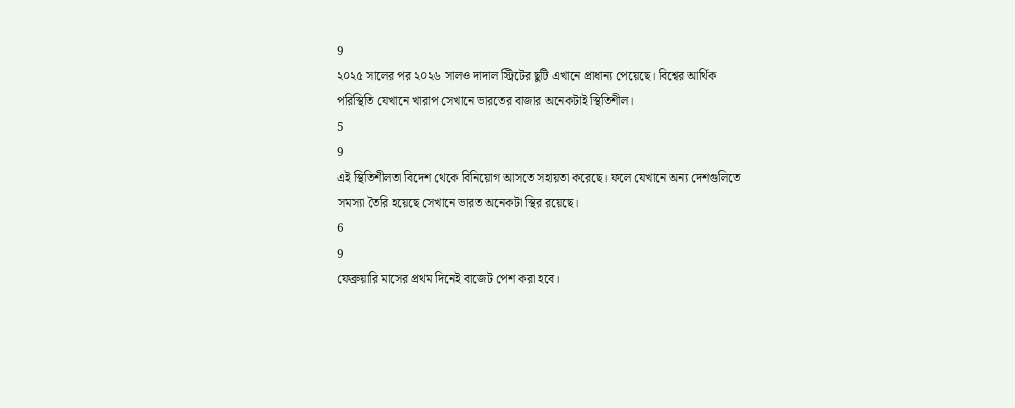9
২০২৫ সালের পর ২০২৬ সালও দাদাল স্ট্রিটের ছুটি এখানে প্রাধান্য পেয়েছে। বিশ্বের আর্থিক পরিস্থিতি যেখানে খারাপ সেখানে ভারতের বাজার অনেকটাই স্থিতিশীল।
5
9
এই স্থিতিশীলতা বিদেশ থেকে বিনিয়োগ আসতে সহায়তা করেছে। ফলে যেখানে অন্য দেশগুলিতে সমস্যা তৈরি হয়েছে সেখানে ভারত অনেকটা স্থির রয়েছে।
6
9
ফেব্রুয়ারি মাসের প্রথম দিনেই বাজেট পেশ করা হবে।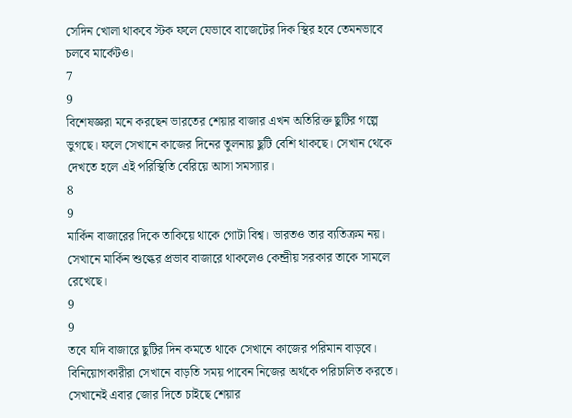সেদিন খোলা থাকবে স্টক ফলে যেভাবে বাজেটের দিক স্থির হবে তেমনভাবে চলবে মার্কেটও।
7
9
বিশেষজ্ঞরা মনে করছেন ভারতের শেয়ার বাজার এখন অতিরিক্ত ছুটির গল্পে ভুগছে। ফলে সেখানে কাজের দিনের তুলনায় ছুটি বেশি থাকছে। সেখান থেকে দেখতে হলে এই পরিস্থিতি বেরিয়ে আসা সমস্যার।
8
9
মার্কিন বাজারের দিকে তাকিয়ে থাকে গোটা বিশ্ব। ভারতও তার ব্যতিক্রম নয়। সেখানে মার্কিন শুল্কের প্রভাব বাজারে থাকলেও কেন্দ্রীয় সরকার তাকে সামলে রেখেছে।
9
9
তবে যদি বাজারে ছুটির দিন কমতে থাকে সেখানে কাজের পরিমান বাড়বে। বিনিয়োগকারীরা সেখানে বাড়তি সময় পাবেন নিজের অর্থকে পরিচালিত করতে। সেখানেই এবার জোর দিতে চাইছে শেয়ার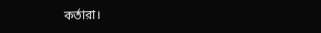কর্তারা।